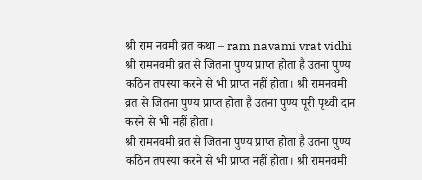श्री राम नवमी व्रत कथा – ram navami vrat vidhi
श्री रामनवमी व्रत से जितना पुण्य प्राप्त होता है उतना पुण्य कठिन तपस्या करने से भी प्राप्त नहीं होता। श्री रामनवमी व्रत से जितना पुण्य प्राप्त होता है उतना पुण्य पूरी पृथ्वी दान करने से भी नहीं होता।
श्री रामनवमी व्रत से जितना पुण्य प्राप्त होता है उतना पुण्य कठिन तपस्या करने से भी प्राप्त नहीं होता। श्री रामनवमी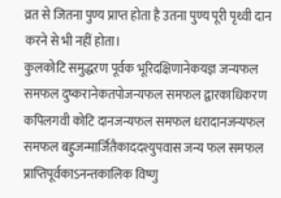व्रत से जितना पुण्य प्राप्त होता है उतना पुण्य पूरी पृथ्वी दान करने से भी नहीं होता।
कुलकोटि समुद्धरण पूर्वक भूरिदक्षिणानेकयज्ञ जन्यफल समफल दुष्करानेकतपोजन्यफल समफल द्वारकाधिकरण कपिलगवी कोटि दानजन्यफल समफल धरादानजन्यफल समफल बहुजन्मार्जितैकाददश्युपवास जन्य फल समफल प्राप्तिपूर्वकाऽनन्तकालिक विष्णु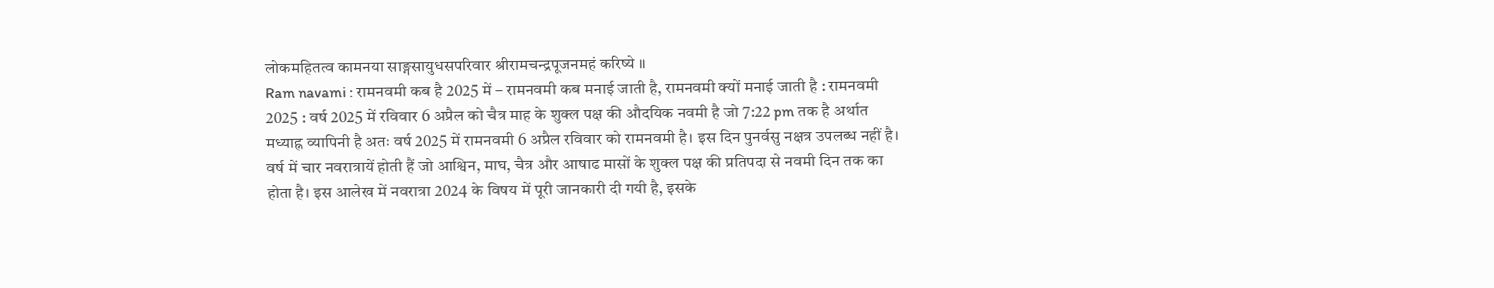लोकमहितत्व कामनया साङ्गसायुधसपरिवार श्रीरामचन्द्रपूजनमहं करिष्ये ॥
Ram navami : रामनवमी कब है 2025 में – रामनवमी कब मनाई जाती है, रामनवमी क्यों मनाई जाती है : रामनवमी 2025 : वर्ष 2025 में रविवार 6 अप्रैल को चैत्र माह के शुक्ल पक्ष की औदयिक नवमी है जो 7:22 pm तक है अर्थात मध्याह्न व्यापिनी है अतः वर्ष 2025 में रामनवमी 6 अप्रैल रविवार को रामनवमी है। इस दिन पुनर्वसु नक्षत्र उपलब्ध नहीं है।
वर्ष में चार नवरात्रायें होती हैं जो आश्विन, माघ, चैत्र और आषाढ मासों के शुक्ल पक्ष की प्रतिपदा से नवमी दिन तक का होता है। इस आलेख में नवरात्रा 2024 के विषय में पूरी जानकारी दी गयी है, इसके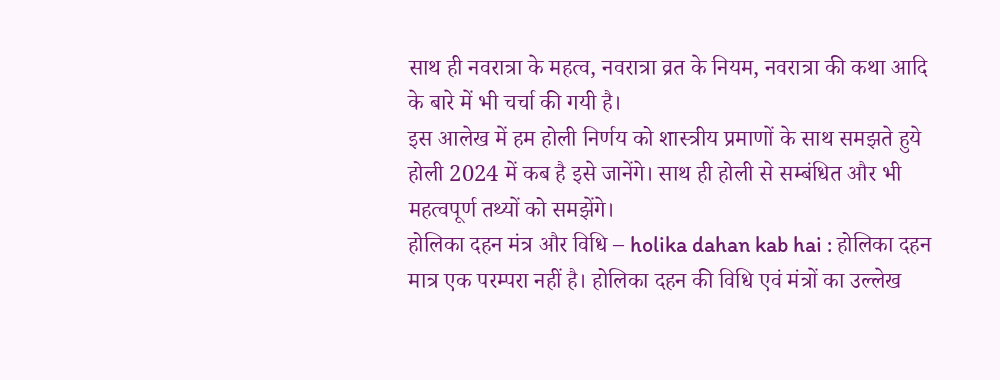साथ ही नवरात्रा के महत्व, नवरात्रा व्रत के नियम, नवरात्रा की कथा आदि के बारे में भी चर्चा की गयी है।
इस आलेख में हम होली निर्णय को शास्त्रीय प्रमाणों के साथ समझते हुये होली 2024 में कब है इसे जानेंगे। साथ ही होली से सम्बंधित और भी महत्वपूर्ण तथ्यों को समझेंगे।
होलिका दहन मंत्र और विधि – holika dahan kab hai : होलिका दहन मात्र एक परम्परा नहीं है। होलिका दहन की विधि एवं मंत्रों का उल्लेख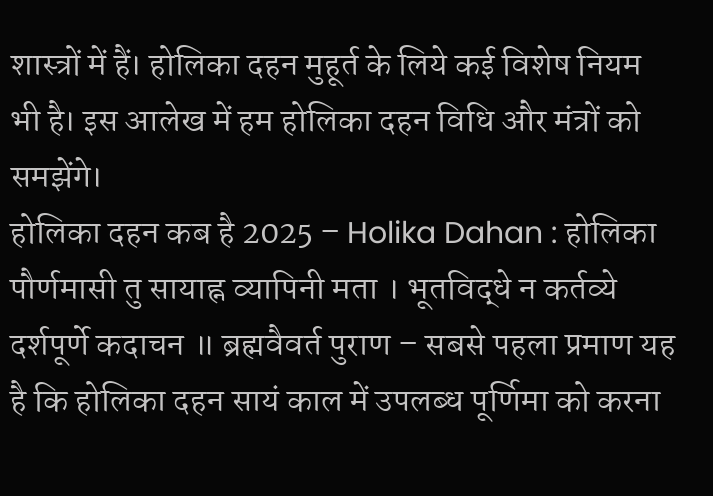शास्त्रों में हैं। होलिका दहन मुहूर्त के लिये कई विशेष नियम भी है। इस आलेख में हम होलिका दहन विधि और मंत्रों को समझेंगे।
होलिका दहन कब है 2025 – Holika Dahan : होलिका पौर्णमासी तु सायाह्न व्यापिनी मता । भूतविद्धे न कर्तव्ये दर्शपूर्णे कदाचन ॥ ब्रह्मवैवर्त पुराण – सबसे पहला प्रमाण यह है कि होलिका दहन सायं काल में उपलब्ध पूर्णिमा को करना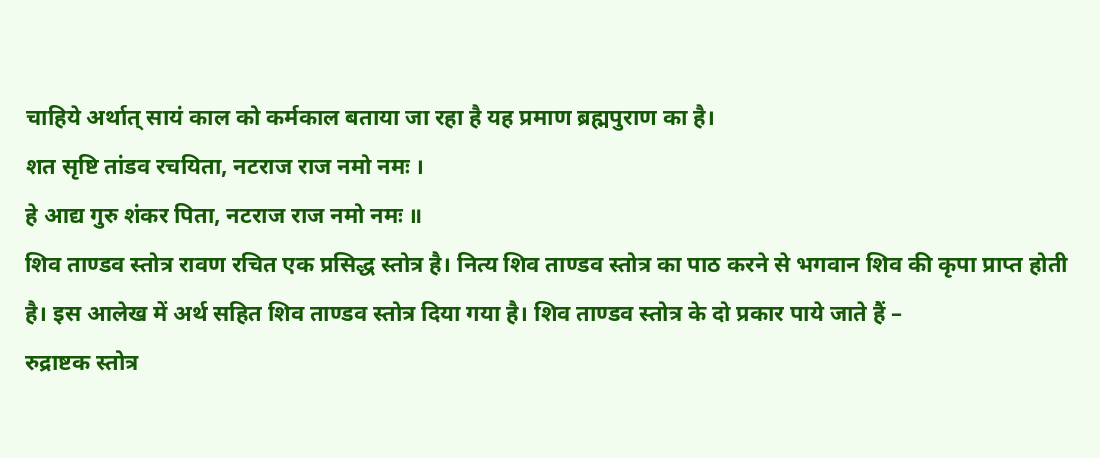चाहिये अर्थात् सायं काल को कर्मकाल बताया जा रहा है यह प्रमाण ब्रह्मपुराण का है।
शत सृष्टि तांडव रचयिता, नटराज राज नमो नमः ।
हे आद्य गुरु शंकर पिता, नटराज राज नमो नमः ॥
शिव ताण्डव स्तोत्र रावण रचित एक प्रसिद्ध स्तोत्र है। नित्य शिव ताण्डव स्तोत्र का पाठ करने से भगवान शिव की कृपा प्राप्त होती है। इस आलेख में अर्थ सहित शिव ताण्डव स्तोत्र दिया गया है। शिव ताण्डव स्तोत्र के दो प्रकार पाये जाते हैं –
रुद्राष्टक स्तोत्र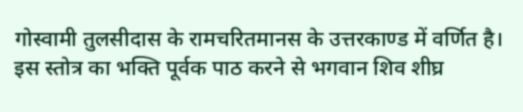गोस्वामी तुलसीदास के रामचरितमानस के उत्तरकाण्ड में वर्णित है। इस स्तोत्र का भक्ति पूर्वक पाठ करने से भगवान शिव शीघ्र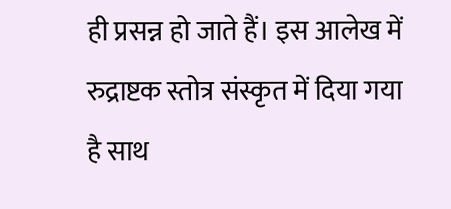ही प्रसन्न हो जाते हैं। इस आलेख में रुद्राष्टक स्तोत्र संस्कृत में दिया गया है साथ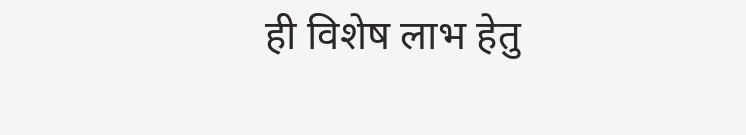ही विशेष लाभ हेतु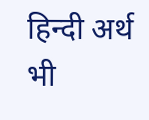हिन्दी अर्थ भी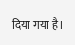दिया गया है।